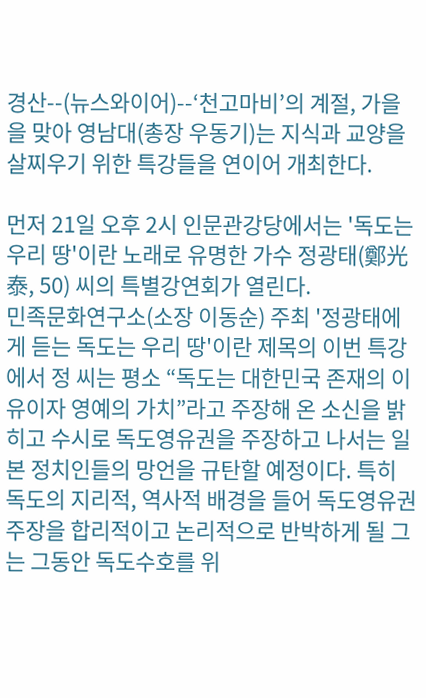경산--(뉴스와이어)--‘천고마비’의 계절, 가을을 맞아 영남대(총장 우동기)는 지식과 교양을 살찌우기 위한 특강들을 연이어 개최한다.

먼저 21일 오후 2시 인문관강당에서는 '독도는 우리 땅'이란 노래로 유명한 가수 정광태(鄭光泰, 50) 씨의 특별강연회가 열린다.
민족문화연구소(소장 이동순) 주최 '정광태에게 듣는 독도는 우리 땅'이란 제목의 이번 특강에서 정 씨는 평소 “독도는 대한민국 존재의 이유이자 영예의 가치”라고 주장해 온 소신을 밝히고 수시로 독도영유권을 주장하고 나서는 일본 정치인들의 망언을 규탄할 예정이다. 특히 독도의 지리적, 역사적 배경을 들어 독도영유권 주장을 합리적이고 논리적으로 반박하게 될 그는 그동안 독도수호를 위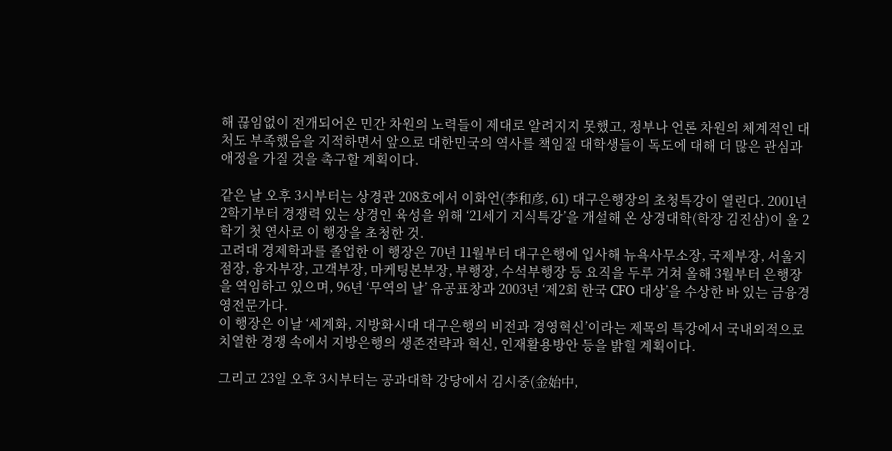해 끊임없이 전개되어온 민간 차원의 노력들이 제대로 알려지지 못했고, 정부나 언론 차원의 체계적인 대처도 부족했음을 지적하면서 앞으로 대한민국의 역사를 책임질 대학생들이 독도에 대해 더 많은 관심과 애정을 가질 것을 촉구할 계획이다.

같은 날 오후 3시부터는 상경관 208호에서 이화언(李和彦, 61) 대구은행장의 초청특강이 열린다. 2001년 2학기부터 경쟁력 있는 상경인 육성을 위해 ‘21세기 지식특강’을 개설해 온 상경대학(학장 김진삼)이 올 2학기 첫 연사로 이 행장을 초청한 것.
고려대 경제학과를 졸업한 이 행장은 70년 11월부터 대구은행에 입사해 뉴욕사무소장, 국제부장, 서울지점장, 융자부장, 고객부장, 마케팅본부장, 부행장, 수석부행장 등 요직을 두루 거쳐 올해 3월부터 은행장을 역임하고 있으며, 96년 ‘무역의 날’ 유공표창과 2003년 ‘제2회 한국 CFO 대상’을 수상한 바 있는 금융경영전문가다.
이 행장은 이날 ‘세계화, 지방화시대 대구은행의 비전과 경영혁신’이라는 제목의 특강에서 국내외적으로 치열한 경쟁 속에서 지방은행의 생존전략과 혁신, 인재활용방안 등을 밝힐 계획이다.

그리고 23일 오후 3시부터는 공과대학 강당에서 김시중(金始中,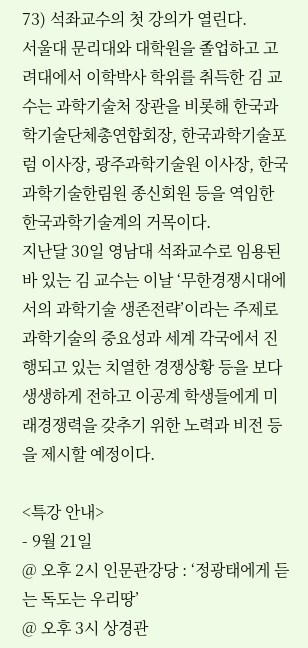73) 석좌교수의 첫 강의가 열린다.
서울대 문리대와 대학원을 졸업하고 고려대에서 이학박사 학위를 취득한 김 교수는 과학기술처 장관을 비롯해 한국과학기술단체총연합회장, 한국과학기술포럼 이사장, 광주과학기술원 이사장, 한국과학기술한림원 종신회원 등을 역임한 한국과학기술계의 거목이다.
지난달 30일 영남대 석좌교수로 임용된 바 있는 김 교수는 이날 ‘무한경쟁시대에서의 과학기술 생존전략’이라는 주제로 과학기술의 중요성과 세계 각국에서 진행되고 있는 치열한 경쟁상황 등을 보다 생생하게 전하고 이공계 학생들에게 미래경쟁력을 갖추기 위한 노력과 비전 등을 제시할 예정이다.

<특강 안내>
- 9월 21일
@ 오후 2시 인문관강당 : ‘정광태에게 듣는 독도는 우리땅’
@ 오후 3시 상경관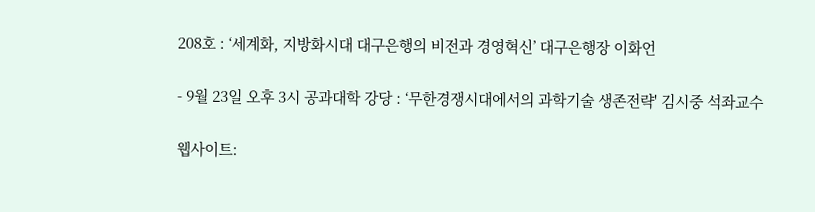208호 : ‘세계화, 지방화시대 대구은행의 비전과 경영혁신’ 대구은행장 이화언

- 9월 23일 오후 3시 공과대학 강당 : ‘무한경쟁시대에서의 과학기술 생존전략' 김시중 석좌교수

웹사이트: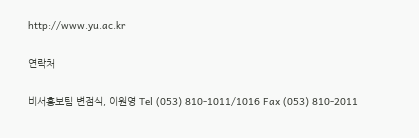http://www.yu.ac.kr

연락처

비서홍보팀 변점식, 이원영 Tel (053) 810-1011/1016 Fax (053) 810-2011